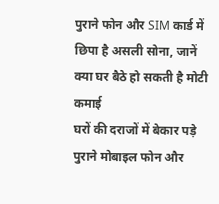पुराने फोन और SIM कार्ड में छिपा है असली सोना, जानें क्या घर बैठे हो सकती है मोटी कमाई
घरों की दराजों में बेकार पड़े पुराने मोबाइल फोन और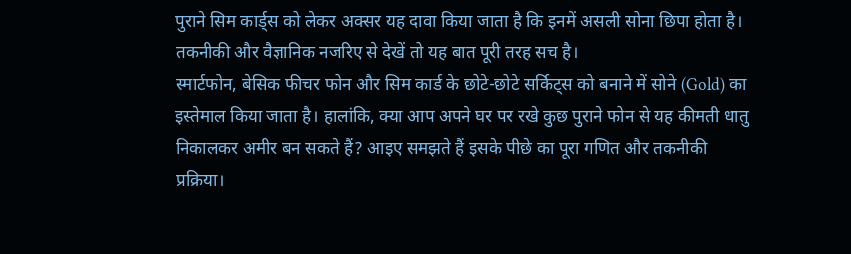पुराने सिम कार्ड्स को लेकर अक्सर यह दावा किया जाता है कि इनमें असली सोना छिपा होता है। तकनीकी और वैज्ञानिक नजरिए से देखें तो यह बात पूरी तरह सच है।
स्मार्टफोन, बेसिक फीचर फोन और सिम कार्ड के छोटे-छोटे सर्किट्स को बनाने में सोने (Gold) का इस्तेमाल किया जाता है। हालांकि, क्या आप अपने घर पर रखे कुछ पुराने फोन से यह कीमती धातु निकालकर अमीर बन सकते हैं? आइए समझते हैं इसके पीछे का पूरा गणित और तकनीकी प्रक्रिया।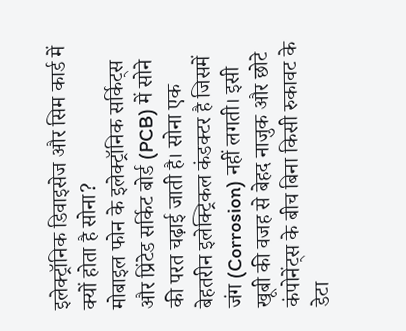इलेक्ट्रॉनिक डिवाइसेज और सिम कार्ड में क्यों होता है सोना?
मोबाइल फोन के इलेक्ट्रॉनिक सर्किट्स और प्रिंटेड सर्किट बोर्ड (PCB) में सोने की परत चढ़ाई जाती है। सोना एक बेहतरीन इलेक्ट्रिकल कंडक्टर है जिसमें जंग (Corrosion) नहीं लगती। इसी खूबी की वजह से बेहद नाजुक और छोटे कंपोनेंट्स के बीच बिना किसी रुकावट के डेटा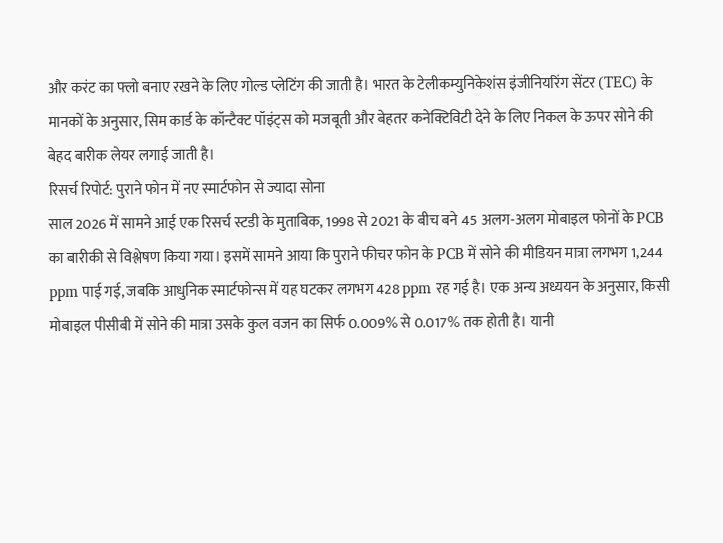और करंट का फ्लो बनाए रखने के लिए गोल्ड प्लेटिंग की जाती है। भारत के टेलीकम्युनिकेशंस इंजीनियरिंग सेंटर (TEC) के मानकों के अनुसार, सिम कार्ड के कॉन्टैक्ट पॉइंट्स को मजबूती और बेहतर कनेक्टिविटी देने के लिए निकल के ऊपर सोने की बेहद बारीक लेयर लगाई जाती है।
रिसर्च रिपोर्ट: पुराने फोन में नए स्मार्टफोन से ज्यादा सोना
साल 2026 में सामने आई एक रिसर्च स्टडी के मुताबिक, 1998 से 2021 के बीच बने 45 अलग-अलग मोबाइल फोनों के PCB का बारीकी से विश्लेषण किया गया। इसमें सामने आया कि पुराने फीचर फोन के PCB में सोने की मीडियन मात्रा लगभग 1,244 ppm पाई गई, जबकि आधुनिक स्मार्टफोन्स में यह घटकर लगभग 428 ppm रह गई है। एक अन्य अध्ययन के अनुसार, किसी मोबाइल पीसीबी में सोने की मात्रा उसके कुल वजन का सिर्फ 0.009% से 0.017% तक होती है। यानी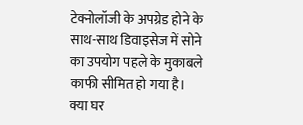टेक्नोलॉजी के अपग्रेड होने के साथ-साथ डिवाइसेज में सोने का उपयोग पहले के मुकाबले काफी सीमित हो गया है।
क्या घर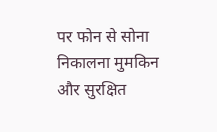पर फोन से सोना निकालना मुमकिन और सुरक्षित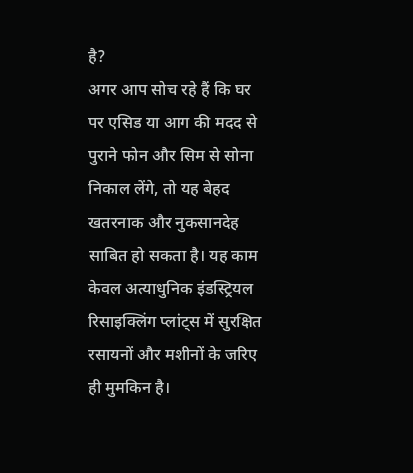है?
अगर आप सोच रहे हैं कि घर पर एसिड या आग की मदद से पुराने फोन और सिम से सोना निकाल लेंगे, तो यह बेहद खतरनाक और नुकसानदेह साबित हो सकता है। यह काम केवल अत्याधुनिक इंडस्ट्रियल रिसाइक्लिंग प्लांट्स में सुरक्षित रसायनों और मशीनों के जरिए ही मुमकिन है।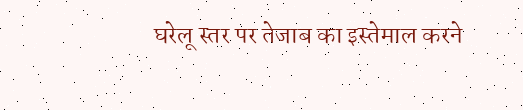घरेलू स्तर पर तेजाब का इस्तेमाल करने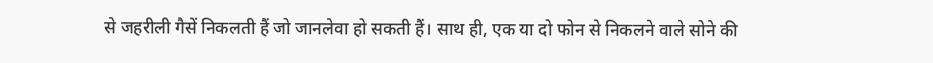से जहरीली गैसें निकलती हैं जो जानलेवा हो सकती हैं। साथ ही, एक या दो फोन से निकलने वाले सोने की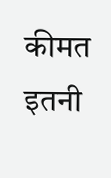कीमत इतनी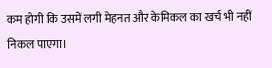कम होगी कि उसमें लगी मेहनत और केमिकल का खर्च भी नहीं निकल पाएगा।